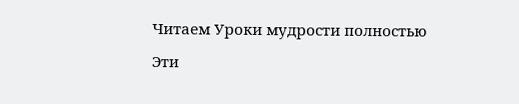Читаем Уроки мудрости полностью

Эти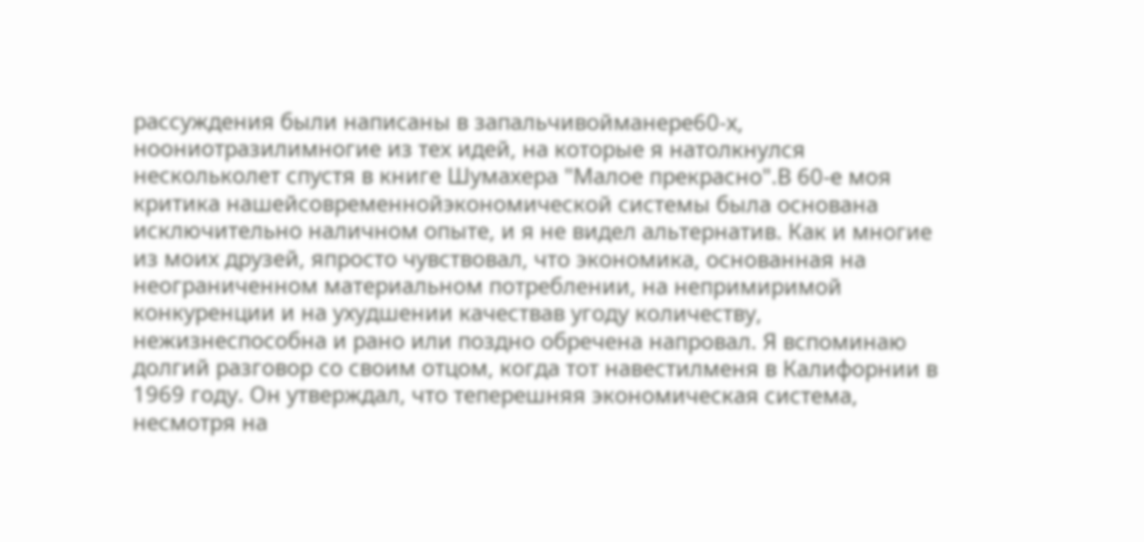рассуждения были написаны в запальчивойманере60-х, ноониотразилимногие из тех идей, на которые я натолкнулся нескольколет спустя в книге Шумахера "Малое прекрасно".В 60-е моя критика нашейсовременнойэкономической системы была основана исключительно наличном опыте, и я не видел альтернатив. Как и многие из моих друзей, япросто чувствовал, что экономика, основанная на неограниченном материальном потреблении, на непримиримой конкуренции и на ухудшении качествав угоду количеству, нежизнеспособна и рано или поздно обречена напровал. Я вспоминаю долгий разговор со своим отцом, когда тот навестилменя в Калифорнии в 1969 году. Он утверждал, что теперешняя экономическая система, несмотря на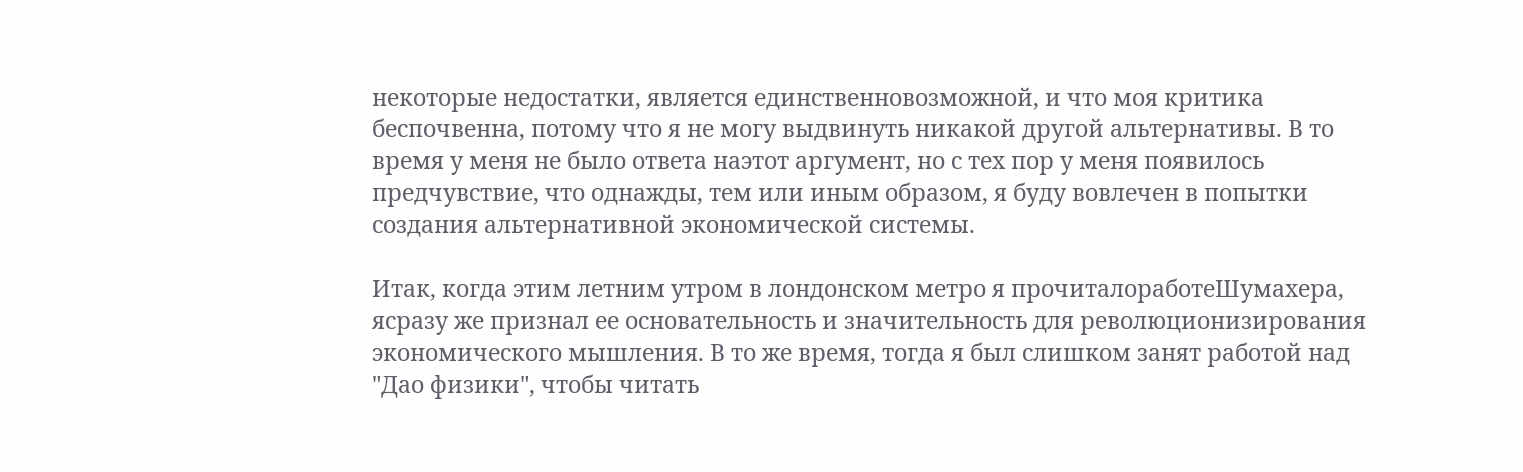некоторые недостатки, является единственновозможной, и что моя критика беспочвенна, потому что я не могу выдвинуть никакой другой альтернативы. В то время у меня не было ответа наэтот аргумент, но с тех пор у меня появилось предчувствие, что однажды, тем или иным образом, я буду вовлечен в попытки создания альтернативной экономической системы.

Итак, когда этим летним утром в лондонском метро я прочиталоработеШумахера, ясразу же признал ее основательность и значительность для революционизирования экономического мышления. В то же время, тогда я был слишком занят работой над "Дао физики", чтобы читать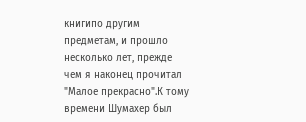книгипо другим предметам, и прошло несколько лет, прежде чем я наконец прочитал "Малое прекрасно".К тому времени Шумахер был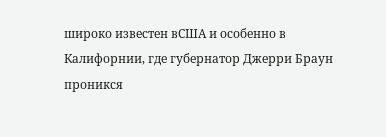широко известен вСША и особенно в Калифорнии, где губернатор Джерри Браун проникся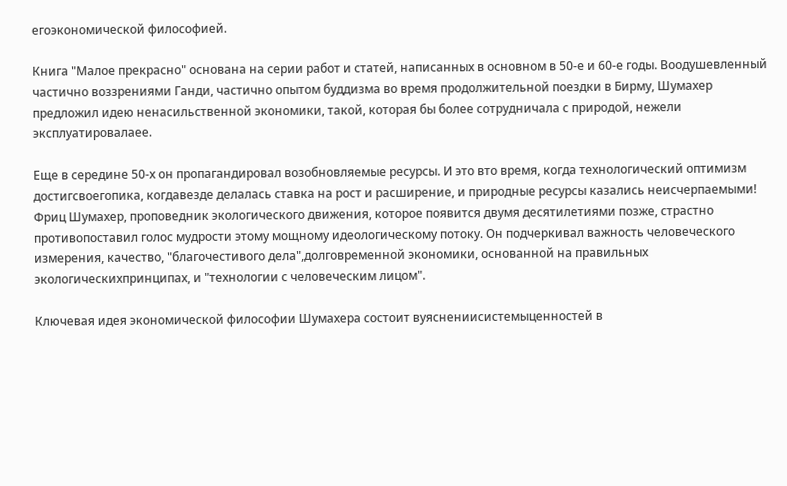егоэкономической философией.

Книга "Малое прекрасно" основана на серии работ и статей, написанных в основном в 50-е и 60-е годы. Воодушевленный частично воззрениями Ганди, частично опытом буддизма во время продолжительной поездки в Бирму, Шумахер предложил идею ненасильственной экономики, такой, которая бы более сотрудничала с природой, нежели эксплуатировалаее.

Еще в середине 50-х он пропагандировал возобновляемые ресурсы. И это вто время, когда технологический оптимизм достигсвоегопика, когдавезде делалась ставка на рост и расширение, и природные ресурсы казались неисчерпаемыми! Фриц Шумахер, проповедник экологического движения, которое появится двумя десятилетиями позже, страстно противопоставил голос мудрости этому мощному идеологическому потоку. Он подчеркивал важность человеческого измерения, качество, "благочестивого дела",долговременной экономики, основанной на правильных экологическихпринципах, и "технологии с человеческим лицом".

Ключевая идея экономической философии Шумахера состоит вуяснениисистемыценностей в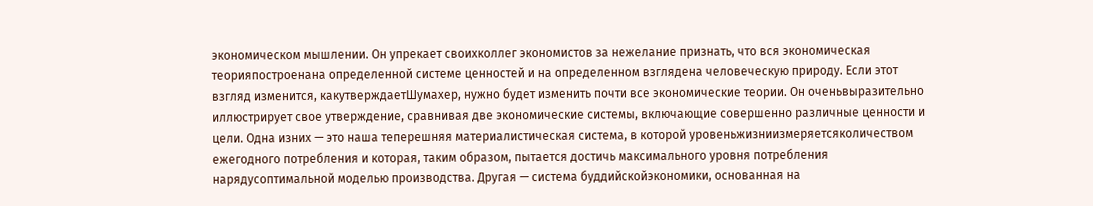экономическом мышлении. Он упрекает своихколлег экономистов за нежелание признать, что вся экономическая теорияпостроенана определенной системе ценностей и на определенном взглядена человеческую природу. Если этот взгляд изменится, какутверждаетШумахер, нужно будет изменить почти все экономические теории. Он оченьвыразительно иллюстрирует свое утверждение, сравнивая две экономические системы, включающие совершенно различные ценности и цели. Одна изних — это наша теперешняя материалистическая система, в которой уровеньжизниизмеряетсяколичеством ежегодного потребления и которая, таким образом, пытается достичь максимального уровня потребления нарядусоптимальной моделью производства. Другая — система буддийскойэкономики, основанная на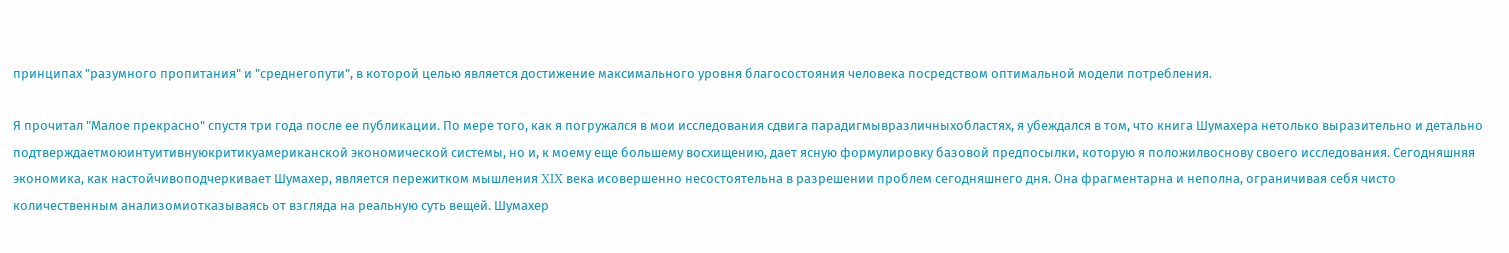принципах "разумного пропитания" и "среднегопути", в которой целью является достижение максимального уровня благосостояния человека посредством оптимальной модели потребления.

Я прочитал "Малое прекрасно" спустя три года после ее публикации. По мере того, как я погружался в мои исследования сдвига парадигмывразличныхобластях, я убеждался в том, что книга Шумахера нетолько выразительно и детально подтверждаетмоюинтуитивнуюкритикуамериканской экономической системы, но и, к моему еще большему восхищению, дает ясную формулировку базовой предпосылки, которую я положилвоснову своего исследования. Сегодняшняя экономика, как настойчивоподчеркивает Шумахер, является пережитком мышления XIX века исовершенно несостоятельна в разрешении проблем сегодняшнего дня. Она фрагментарна и неполна, ограничивая себя чисто количественным анализомиотказываясь от взгляда на реальную суть вещей. Шумахер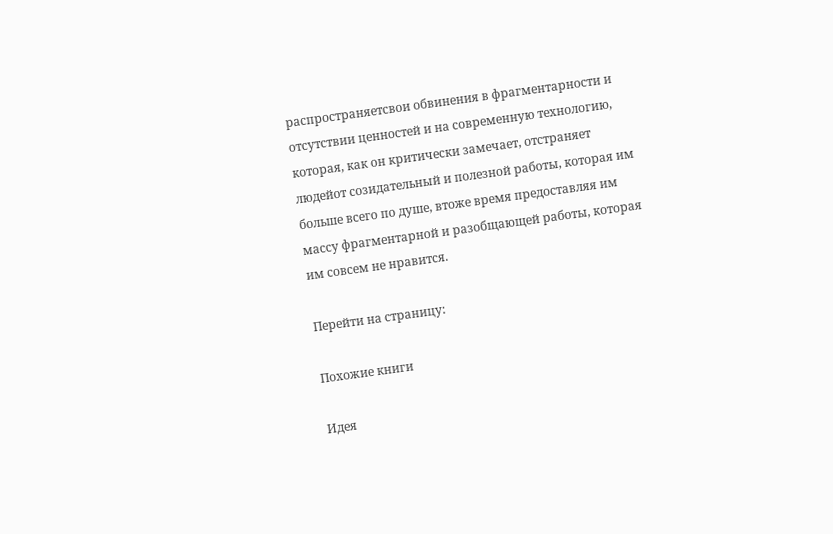распространяетсвои обвинения в фрагментарности и отсутствии ценностей и на современную технологию, которая, как он критически замечает, отстраняет людейот созидательный и полезной работы, которая им больше всего по душе, втоже время предоставляя им массу фрагментарной и разобщающей работы, которая им совсем не нравится.

Перейти на страницу:

Похожие книги

Идея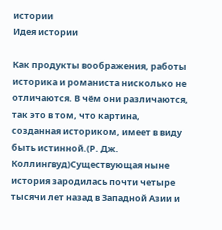истории
Идея истории

Как продукты воображения, работы историка и романиста нисколько не отличаются. В чём они различаются, так это в том, что картина, созданная историком, имеет в виду быть истинной.(Р. Дж. Коллингвуд)Существующая ныне история зародилась почти четыре тысячи лет назад в Западной Азии и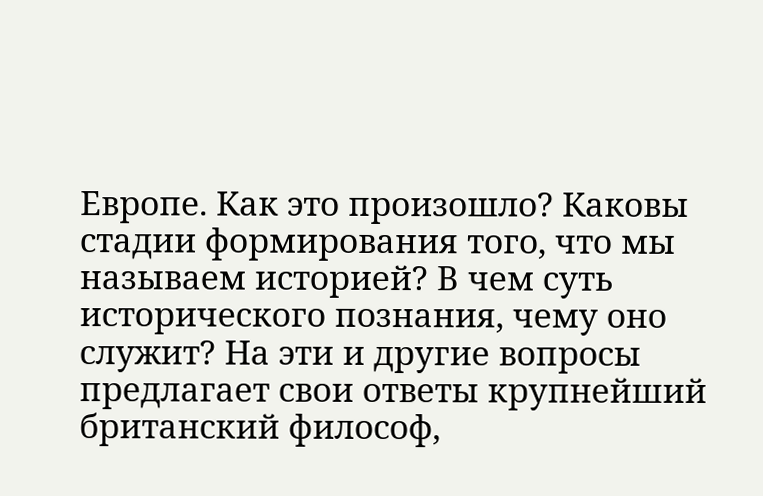Европе. Как это произошло? Каковы стадии формирования того, что мы называем историей? В чем суть исторического познания, чему оно служит? На эти и другие вопросы предлагает свои ответы крупнейший британский философ,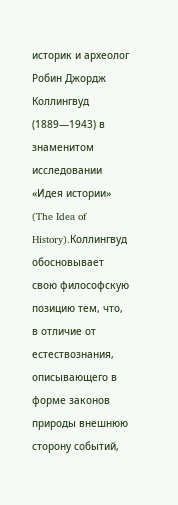историк и археолог Робин Джордж Коллингвуд (1889—1943) в знаменитом исследовании «Идея истории» (The Idea of History).Коллингвуд обосновывает свою философскую позицию тем, что, в отличие от естествознания, описывающего в форме законов природы внешнюю сторону событий,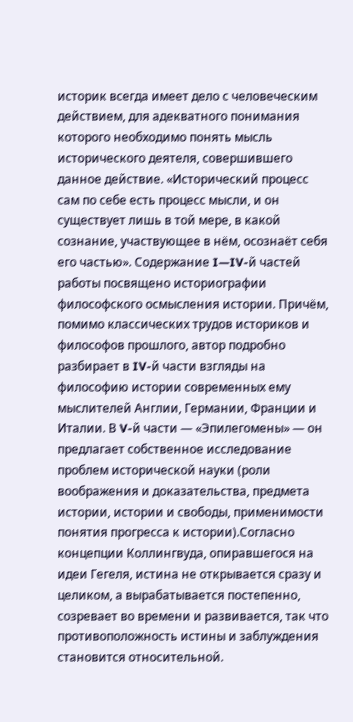историк всегда имеет дело с человеческим действием, для адекватного понимания которого необходимо понять мысль исторического деятеля, совершившего данное действие. «Исторический процесс сам по себе есть процесс мысли, и он существует лишь в той мере, в какой сознание, участвующее в нём, осознаёт себя его частью». Содержание I—IV-й частей работы посвящено историографии философского осмысления истории. Причём, помимо классических трудов историков и философов прошлого, автор подробно разбирает в IV-й части взгляды на философию истории современных ему мыслителей Англии, Германии, Франции и Италии. В V-й части — «Эпилегомены» — он предлагает собственное исследование проблем исторической науки (роли воображения и доказательства, предмета истории, истории и свободы, применимости понятия прогресса к истории).Согласно концепции Коллингвуда, опиравшегося на идеи Гегеля, истина не открывается сразу и целиком, а вырабатывается постепенно, созревает во времени и развивается, так что противоположность истины и заблуждения становится относительной.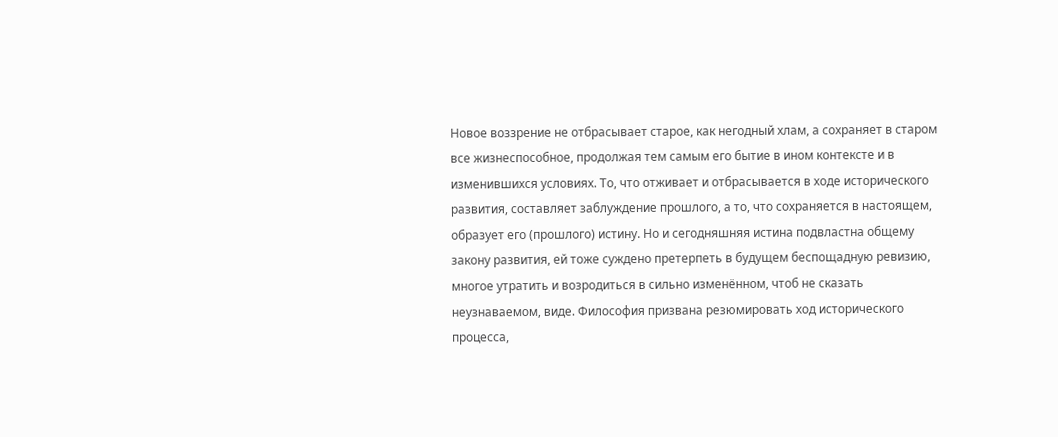Новое воззрение не отбрасывает старое, как негодный хлам, а сохраняет в старом все жизнеспособное, продолжая тем самым его бытие в ином контексте и в изменившихся условиях. То, что отживает и отбрасывается в ходе исторического развития, составляет заблуждение прошлого, а то, что сохраняется в настоящем, образует его (прошлого) истину. Но и сегодняшняя истина подвластна общему закону развития, ей тоже суждено претерпеть в будущем беспощадную ревизию, многое утратить и возродиться в сильно изменённом, чтоб не сказать неузнаваемом, виде. Философия призвана резюмировать ход исторического процесса,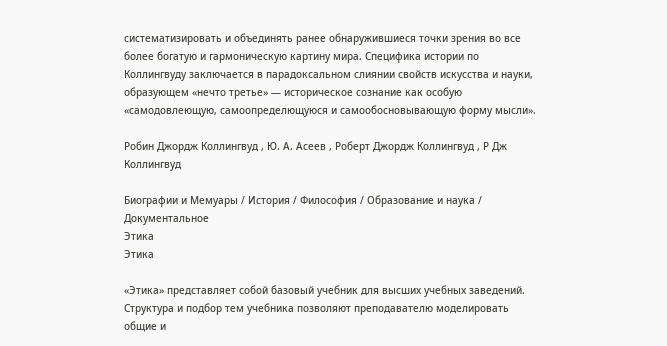систематизировать и объединять ранее обнаружившиеся точки зрения во все более богатую и гармоническую картину мира. Специфика истории по Коллингвуду заключается в парадоксальном слиянии свойств искусства и науки, образующем «нечто третье» — историческое сознание как особую «самодовлеющую, самоопределющуюся и самообосновывающую форму мысли».

Робин Джордж Коллингвуд , Ю. А. Асеев , Роберт Джордж Коллингвуд , Р Дж Коллингвуд

Биографии и Мемуары / История / Философия / Образование и наука / Документальное
Этика
Этика

«Этика» представляет собой базовый учебник для высших учебных заведений. Структура и подбор тем учебника позволяют преподавателю моделировать общие и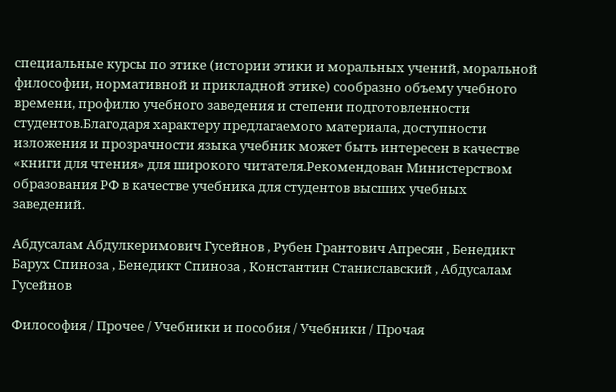специальные курсы по этике (истории этики и моральных учений, моральной философии, нормативной и прикладной этике) сообразно объему учебного времени, профилю учебного заведения и степени подготовленности студентов.Благодаря характеру предлагаемого материала, доступности изложения и прозрачности языка учебник может быть интересен в качестве «книги для чтения» для широкого читателя.Рекомендован Министерством образования РФ в качестве учебника для студентов высших учебных заведений.

Абдусалам Абдулкеримович Гусейнов , Рубен Грантович Апресян , Бенедикт Барух Спиноза , Бенедикт Спиноза , Константин Станиславский , Абдусалам Гусейнов

Философия / Прочее / Учебники и пособия / Учебники / Прочая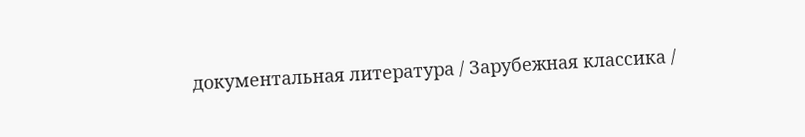документальная литература / Зарубежная классика /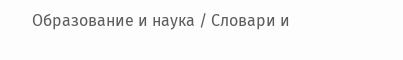Образование и наука / Словари и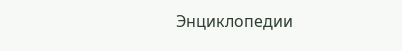Энциклопедии